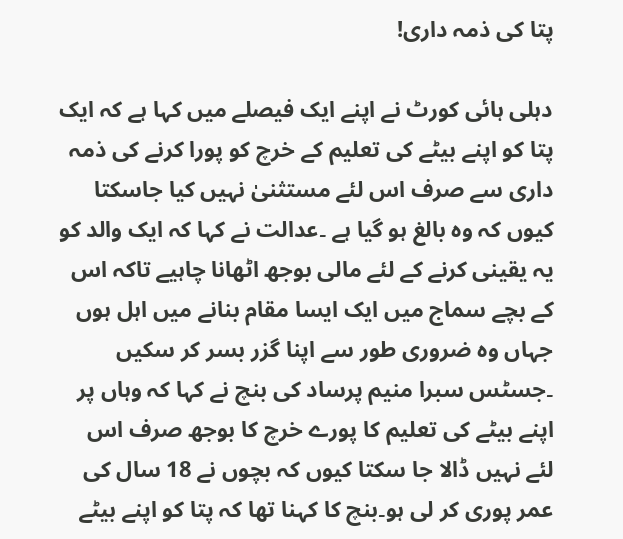پتا کی ذمہ داری!

دہلی ہائی کورٹ نے اپنے ایک فیصلے میں کہا ہے کہ ایک پتا کو اپنے بیٹے کی تعلیم کے خرچ کو پورا کرنے کی ذمہ داری سے صرف اس لئے مستثنیٰ نہیں کیا جاسکتا کیوں کہ وہ بالغ ہو گیا ہے ۔عدالت نے کہا کہ ایک والد کو یہ یقینی کرنے کے لئے مالی بوجھ اٹھانا چاہیے تاکہ اس کے بچے سماج میں ایک ایسا مقام بنانے میں اہل ہوں جہاں وہ ضروری طور سے اپنا گزر بسر کر سکیں ۔جسٹس سبرا منیم پرساد کی بنچ نے کہا کہ وہاں پر اپنے بیٹے کی تعلیم کا پورے خرچ کا بوجھ صرف اس لئے نہیں ڈالا جا سکتا کیوں کہ بچوں نے 18 سال کی عمر پوری کر لی ہو۔بنچ کا کہنا تھا کہ پتا کو اپنے بیٹے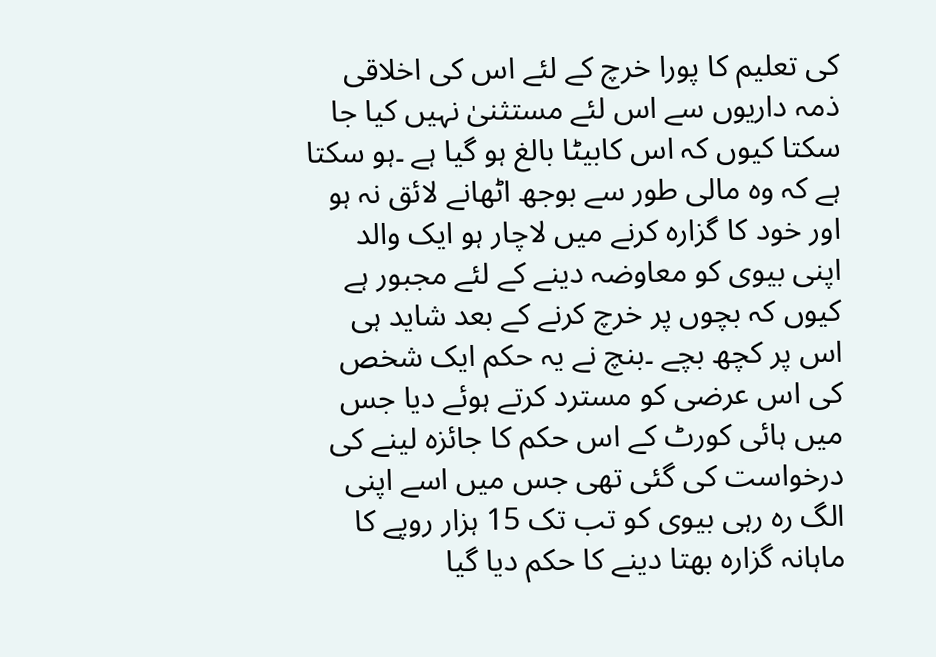کی تعلیم کا پورا خرچ کے لئے اس کی اخلاقی ذمہ داریوں سے اس لئے مستثنیٰ نہیں کیا جا سکتا کیوں کہ اس کابیٹا بالغ ہو گیا ہے ۔ہو سکتا ہے کہ وہ مالی طور سے بوجھ اٹھانے لائق نہ ہو اور خود کا گزارہ کرنے میں لاچار ہو ایک والد اپنی بیوی کو معاوضہ دینے کے لئے مجبور ہے کیوں کہ بچوں پر خرچ کرنے کے بعد شاید ہی اس پر کچھ بچے ۔بنچ نے یہ حکم ایک شخص کی اس عرضی کو مسترد کرتے ہوئے دیا جس میں ہائی کورٹ کے اس حکم کا جائزہ لینے کی درخواست کی گئی تھی جس میں اسے اپنی الگ رہ رہی بیوی کو تب تک 15 ہزار روپے کا ماہانہ گزارہ بھتا دینے کا حکم دیا گیا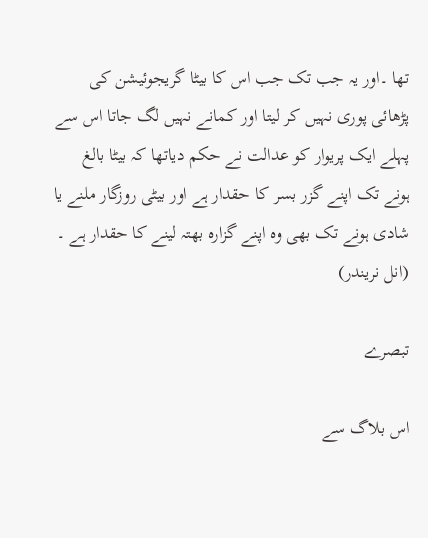تھا ۔اور یہ جب تک جب اس کا بیٹا گریجوئیشن کی پڑھائی پوری نہیں کر لیتا اور کمانے نہیں لگ جاتا اس سے پہلے ایک پریوار کو عدالت نے حکم دیاتھا کہ بیٹا بالغ ہونے تک اپنے گزر بسر کا حقدار ہے اور بیٹی روزگار ملنے یا شادی ہونے تک بھی وہ اپنے گزارہ بھتہ لینے کا حقدار ہے ۔ (انل نریندر)

تبصرے

اس بلاگ سے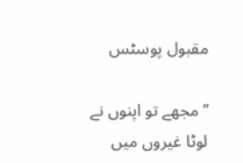مقبول پوسٹس

’’مجھے تو اپنوں نے لوٹا غیروں میں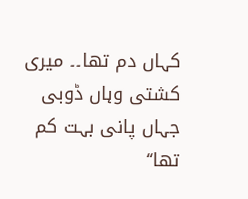کہاں دم تھا۔۔ میری کشتی وہاں ڈوبی جہاں پانی بہت کم تھا‘‘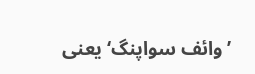’وائف سواپنگ‘ یعنی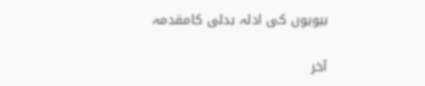بیویوں کی ادلہ بدلی کامقدمہ

آخر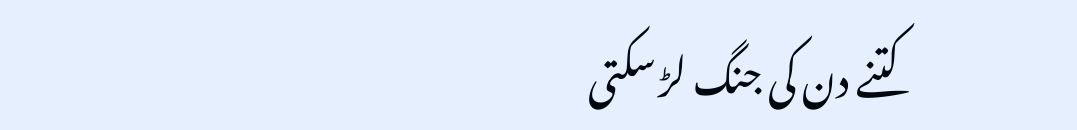کتنے دن کی جنگ لڑ سکتی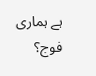ہے ہماری فوج؟